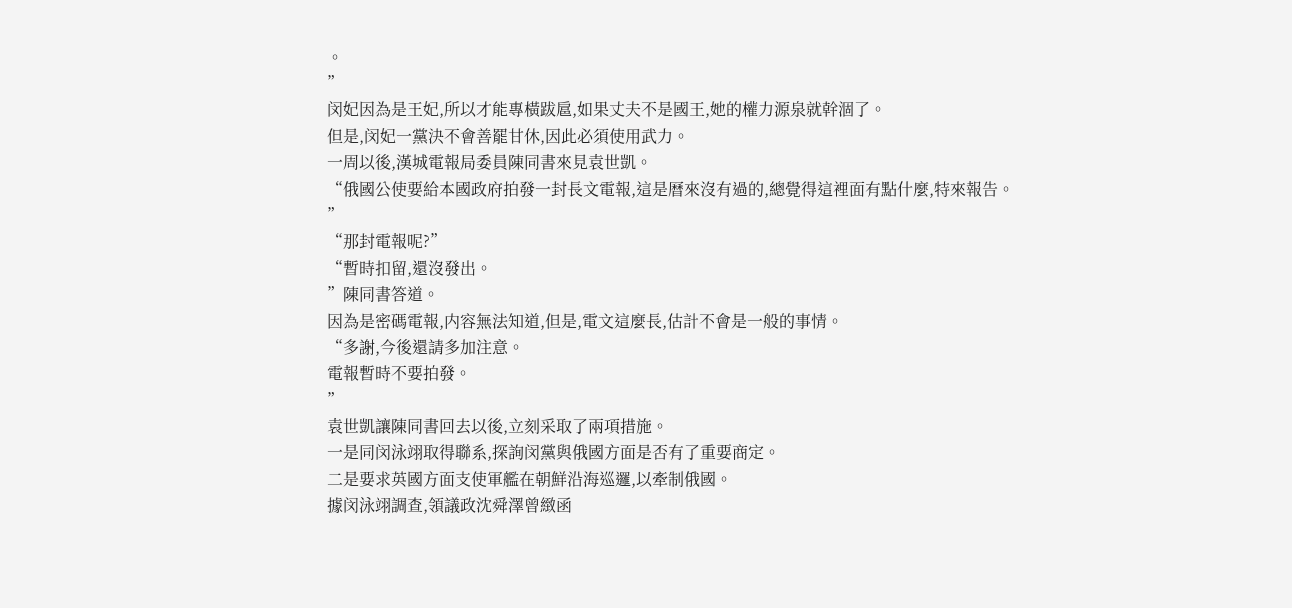。
”
闵妃因為是王妃,所以才能專橫跋扈,如果丈夫不是國王,她的權力源泉就幹涸了。
但是,闵妃一黨決不會善罷甘休,因此必須使用武力。
一周以後,漢城電報局委員陳同書來見袁世凱。
“俄國公使要給本國政府拍發一封長文電報,這是曆來沒有過的,總覺得這裡面有點什麼,特來報告。
”
“那封電報呢?”
“暫時扣留,還沒發出。
”陳同書答道。
因為是密碼電報,内容無法知道,但是,電文這麼長,估計不會是一般的事情。
“多謝,今後還請多加注意。
電報暫時不要拍發。
”
袁世凱讓陳同書回去以後,立刻采取了兩項措施。
一是同闵泳翊取得聯系,探詢闵黨與俄國方面是否有了重要商定。
二是要求英國方面支使軍艦在朝鮮沿海巡邏,以牽制俄國。
據闵泳翊調查,領議政沈舜澤曾緻函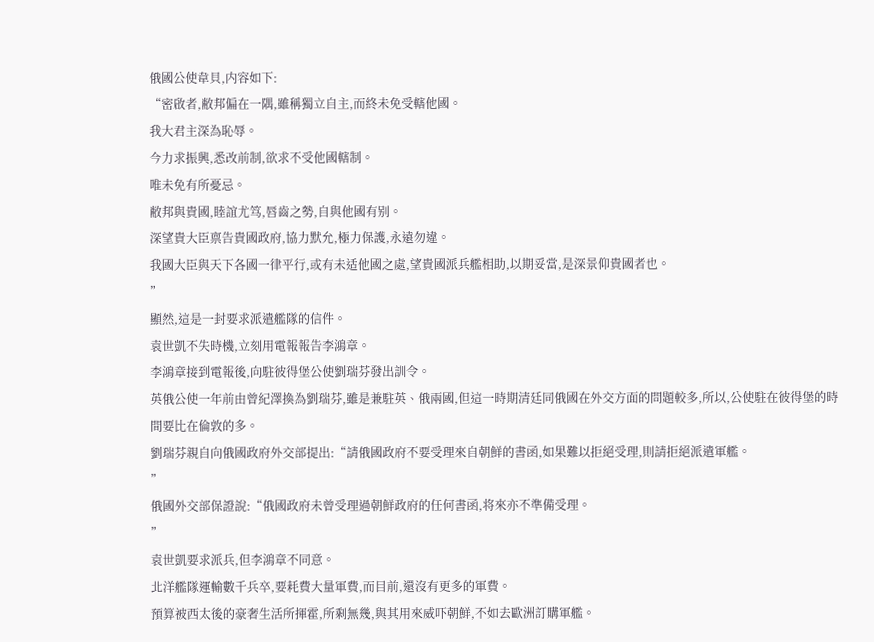俄國公使韋貝,内容如下:
“密啟者,敝邦偏在一隅,雖稱獨立自主,而終未免受轄他國。
我大君主深為恥辱。
今力求振興,悉改前制,欲求不受他國轄制。
唯未免有所憂忌。
敝邦與貴國,睦誼尤笃,唇齒之勢,自與他國有别。
深望貴大臣禀告貴國政府,協力默允,極力保護,永遠勿違。
我國大臣與天下各國一律平行,或有未适他國之處,望貴國派兵艦相助,以期妥當,是深景仰貴國者也。
”
顯然,這是一封要求派遣艦隊的信件。
袁世凱不失時機,立刻用電報報告李鴻章。
李鴻章接到電報後,向駐彼得堡公使劉瑞芬發出訓令。
英俄公使一年前由曾紀澤換為劉瑞芬,雖是兼駐英、俄兩國,但這一時期清廷同俄國在外交方面的問題較多,所以,公使駐在彼得堡的時間要比在倫敦的多。
劉瑞芬親自向俄國政府外交部提出:“請俄國政府不要受理來自朝鮮的書函,如果難以拒絕受理,則請拒絕派遣軍艦。
”
俄國外交部保證說:“俄國政府未曾受理過朝鮮政府的任何書函,将來亦不準備受理。
”
袁世凱要求派兵,但李鴻章不同意。
北洋艦隊運輸數千兵卒,要耗費大量軍費,而目前,還沒有更多的軍費。
預算被西太後的豪奢生活所揮霍,所剩無幾,與其用來威吓朝鮮,不如去歐洲訂購軍艦。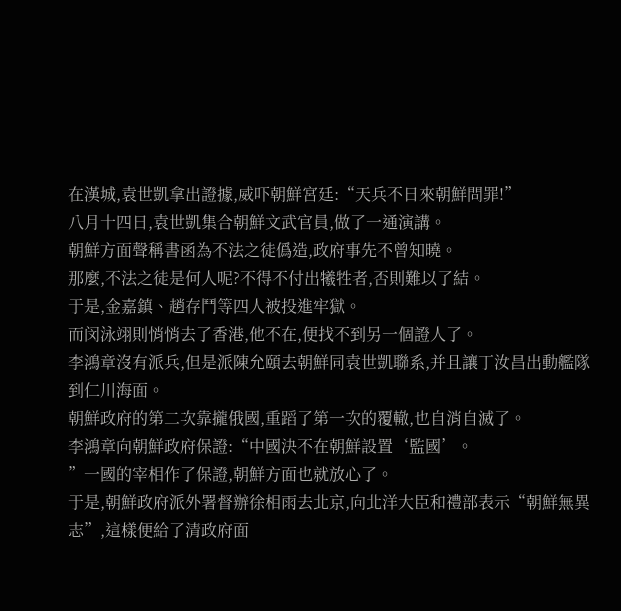在漢城,袁世凱拿出證據,威吓朝鮮宮廷:“天兵不日來朝鮮問罪!”
八月十四日,袁世凱集合朝鮮文武官員,做了一通演講。
朝鮮方面聲稱書函為不法之徒僞造,政府事先不曾知曉。
那麼,不法之徒是何人呢?不得不付出犧牲者,否則難以了結。
于是,金嘉鎮、趙存鬥等四人被投進牢獄。
而闵泳翊則悄悄去了香港,他不在,便找不到另一個證人了。
李鴻章沒有派兵,但是派陳允頤去朝鮮同袁世凱聯系,并且讓丁汝昌出動艦隊到仁川海面。
朝鮮政府的第二次靠攏俄國,重蹈了第一次的覆轍,也自消自滅了。
李鴻章向朝鮮政府保證:“中國決不在朝鮮設置‘監國’。
”一國的宰相作了保證,朝鮮方面也就放心了。
于是,朝鮮政府派外署督辦徐相雨去北京,向北洋大臣和禮部表示“朝鮮無異志”,這樣便給了清政府面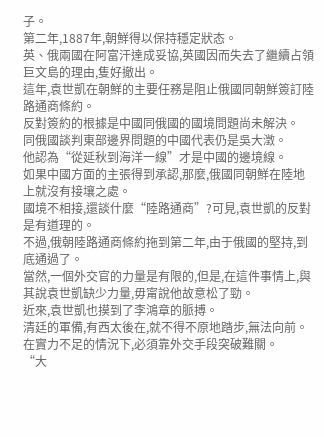子。
第二年,1887年,朝鮮得以保持穩定狀态。
英、俄兩國在阿富汗達成妥協,英國因而失去了繼續占領巨文島的理由,隻好撤出。
這年,袁世凱在朝鮮的主要任務是阻止俄國同朝鮮簽訂陸路通商條約。
反對簽約的根據是中國同俄國的國境問題尚未解決。
同俄國談判東部邊界問題的中國代表仍是吳大澂。
他認為“從延秋到海洋一線”才是中國的邊境線。
如果中國方面的主張得到承認,那麼,俄國同朝鮮在陸地上就沒有接壤之處。
國境不相接,還談什麼“陸路通商”?可見,袁世凱的反對是有道理的。
不過,俄朝陸路通商條約拖到第二年,由于俄國的堅持,到底通過了。
當然,一個外交官的力量是有限的,但是,在這件事情上,與其說袁世凱缺少力量,毋甯說他故意松了勁。
近來,袁世凱也摸到了李鴻章的脈搏。
清廷的軍備,有西太後在,就不得不原地踏步,無法向前。
在實力不足的情況下,必須靠外交手段突破難關。
“大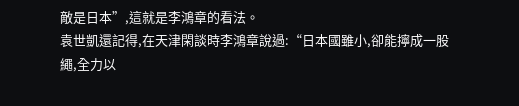敵是日本”,這就是李鴻章的看法。
袁世凱還記得,在天津閑談時李鴻章說過:“日本國雖小,卻能擰成一股繩,全力以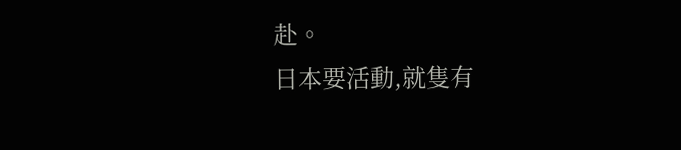赴。
日本要活動,就隻有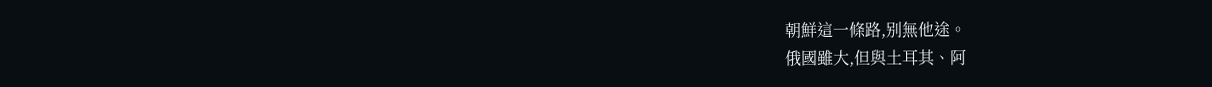朝鮮這一條路,别無他途。
俄國雖大,但與土耳其、阿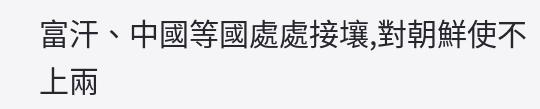富汗、中國等國處處接壤,對朝鮮使不上兩